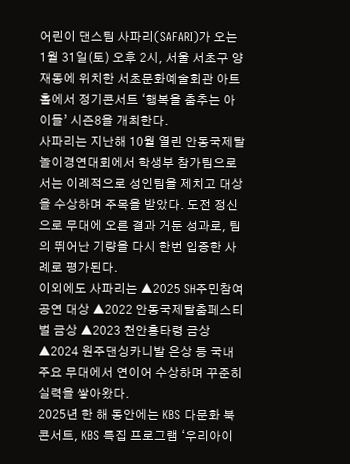어린이 댄스팀 사파리(SAFARI)가 오는 1월 31일(토) 오후 2시, 서울 서초구 양재동에 위치한 서초문화예술회관 아트홀에서 정기콘서트 ‘행복을 춤추는 아이들’ 시즌8을 개최한다.
사파리는 지난해 10월 열린 안동국제탈놀이경연대회에서 학생부 참가팀으로서는 이례적으로 성인팀을 제치고 대상을 수상하며 주목을 받았다. 도전 정신으로 무대에 오른 결과 거둔 성과로, 팀의 뛰어난 기량을 다시 한번 입증한 사례로 평가된다.
이외에도 사파리는 ▲2025 SH주민참여공연 대상 ▲2022 안동국제탈춤페스티벌 금상 ▲2023 천안흥타령 금상 ▲2024 원주댄싱카니발 은상 등 국내 주요 무대에서 연이어 수상하며 꾸준히 실력을 쌓아왔다.
2025년 한 해 동안에는 KBS 다문화 북콘서트, KBS 특집 프로그램 ‘우리아이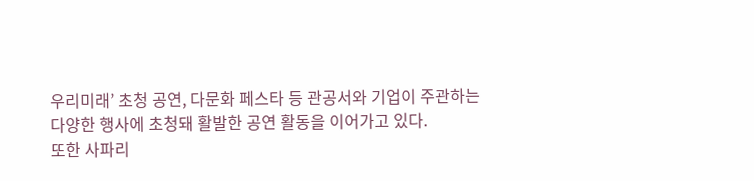우리미래’ 초청 공연, 다문화 페스타 등 관공서와 기업이 주관하는 다양한 행사에 초청돼 활발한 공연 활동을 이어가고 있다.
또한 사파리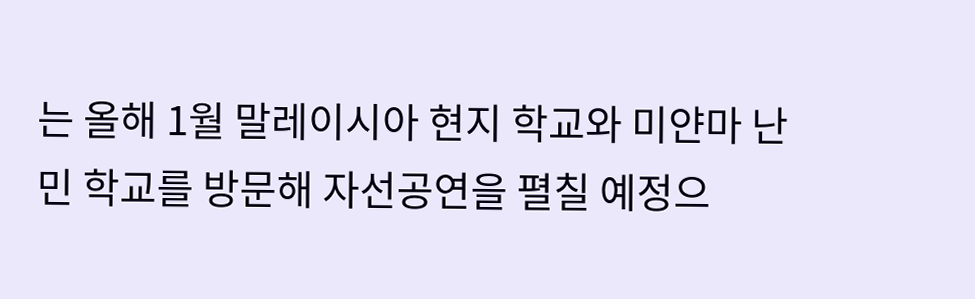는 올해 1월 말레이시아 현지 학교와 미얀마 난민 학교를 방문해 자선공연을 펼칠 예정으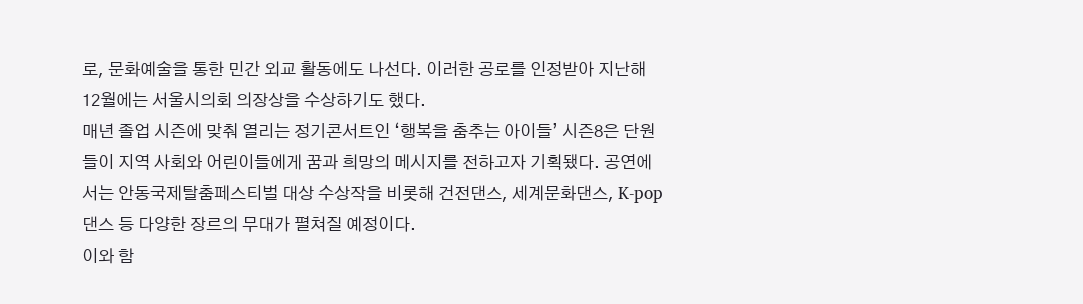로, 문화예술을 통한 민간 외교 활동에도 나선다. 이러한 공로를 인정받아 지난해 12월에는 서울시의회 의장상을 수상하기도 했다.
매년 졸업 시즌에 맞춰 열리는 정기콘서트인 ‘행복을 춤추는 아이들’ 시즌8은 단원들이 지역 사회와 어린이들에게 꿈과 희망의 메시지를 전하고자 기획됐다. 공연에서는 안동국제탈춤페스티벌 대상 수상작을 비롯해 건전댄스, 세계문화댄스, K-pop 댄스 등 다양한 장르의 무대가 펼쳐질 예정이다.
이와 함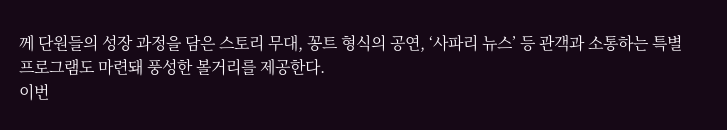께 단원들의 성장 과정을 담은 스토리 무대, 꽁트 형식의 공연, ‘사파리 뉴스’ 등 관객과 소통하는 특별 프로그램도 마련돼 풍성한 볼거리를 제공한다.
이번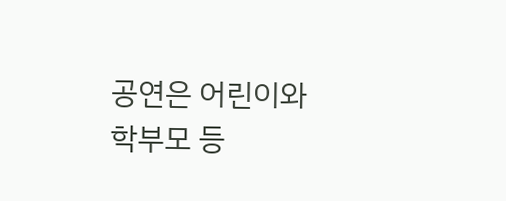공연은 어린이와 학부모 등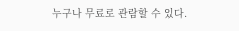누구나 무료로 관람할 수 있다.